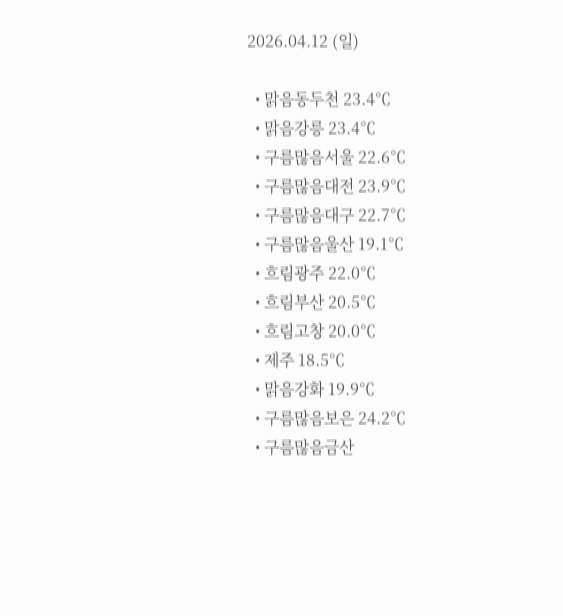2026.04.12 (일)

  • 맑음동두천 23.4℃
  • 맑음강릉 23.4℃
  • 구름많음서울 22.6℃
  • 구름많음대전 23.9℃
  • 구름많음대구 22.7℃
  • 구름많음울산 19.1℃
  • 흐림광주 22.0℃
  • 흐림부산 20.5℃
  • 흐림고창 20.0℃
  • 제주 18.5℃
  • 맑음강화 19.9℃
  • 구름많음보은 24.2℃
  • 구름많음금산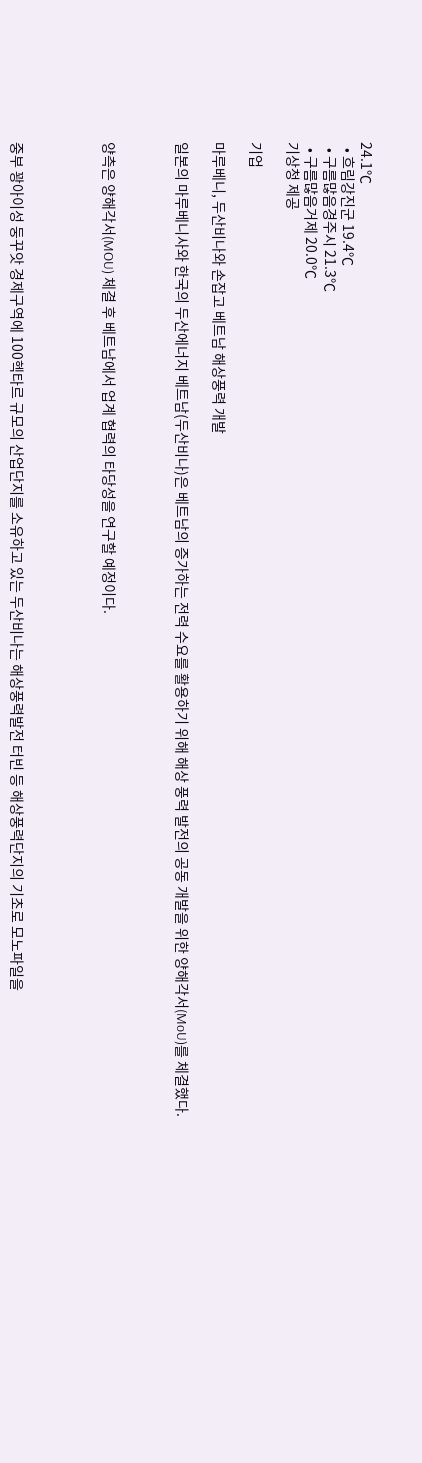24.1℃
  • 흐림강진군 19.4℃
  • 구름많음경주시 21.3℃
  • 구름많음거제 20.0℃
기상청 제공

기업

마루베니, 두산비나와 손잡고 베트남 해상풍력 개발

일본의 마루베니사와 한국의 두산에너지 베트남(두산비나)은 베트남의 증가하는 전력 수요를 활용하기 위해 해상 풍력 발전의 공동 개발을 위한 양해각서(MoU)를 체결했다.



양측은 양해각서(MOU) 체결 후 베트남에서 업계 협력의 타당성을 연구할 예정이다.




중부 꽝아이성 둥꾸앗 경제구역에 100헥타르 규모의 산업단지를 소유하고 있는 두산비나는 해상풍력발전 터빈 등 해상풍력단지의 기초로 모노파일을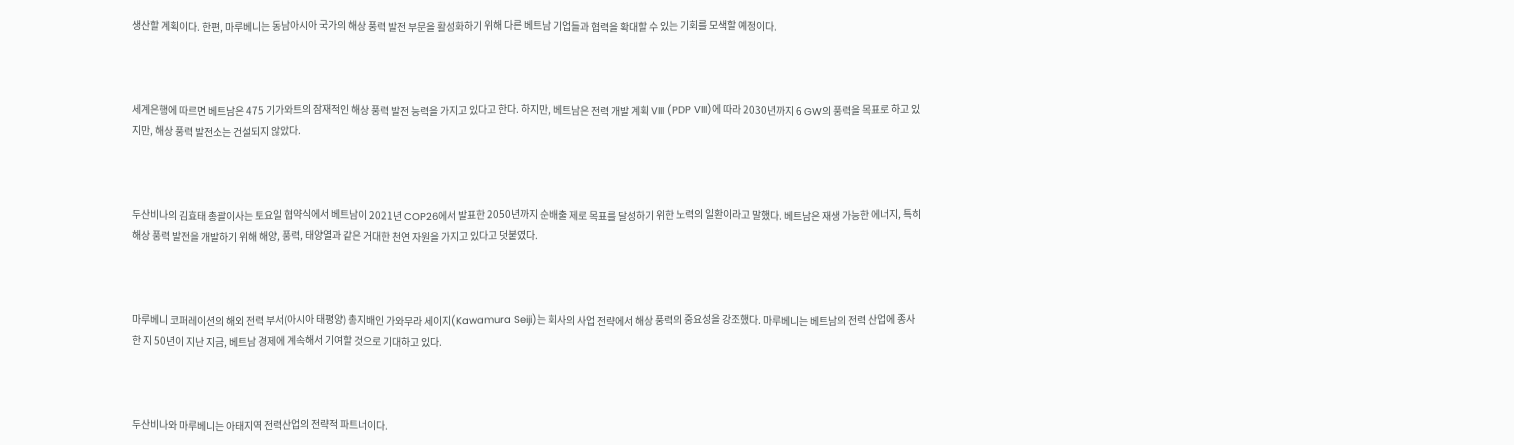생산할 계획이다. 한편, 마루베니는 동남아시아 국가의 해상 풍력 발전 부문을 활성화하기 위해 다른 베트남 기업들과 협력을 확대할 수 있는 기회를 모색할 예정이다.



세계은행에 따르면 베트남은 475 기가와트의 잠재적인 해상 풍력 발전 능력을 가지고 있다고 한다. 하지만, 베트남은 전력 개발 계획 VIII (PDP VIII)에 따라 2030년까지 6 GW의 풍력을 목표로 하고 있지만, 해상 풍력 발전소는 건설되지 않았다.



두산비나의 김효태 총괄이사는 토요일 협약식에서 베트남이 2021년 COP26에서 발표한 2050년까지 순배출 제로 목표를 달성하기 위한 노력의 일환이라고 말했다. 베트남은 재생 가능한 에너지, 특히 해상 풍력 발전을 개발하기 위해 해양, 풍력, 태양열과 같은 거대한 천연 자원을 가지고 있다고 덧붙였다.



마루베니 코퍼레이션의 해외 전력 부서(아시아 태평양) 총지배인 가와무라 세이지(Kawamura Seiji)는 회사의 사업 전략에서 해상 풍력의 중요성을 강조했다. 마루베니는 베트남의 전력 산업에 종사한 지 50년이 지난 지금, 베트남 경제에 계속해서 기여할 것으로 기대하고 있다.



두산비나와 마루베니는 아태지역 전력산업의 전략적 파트너이다.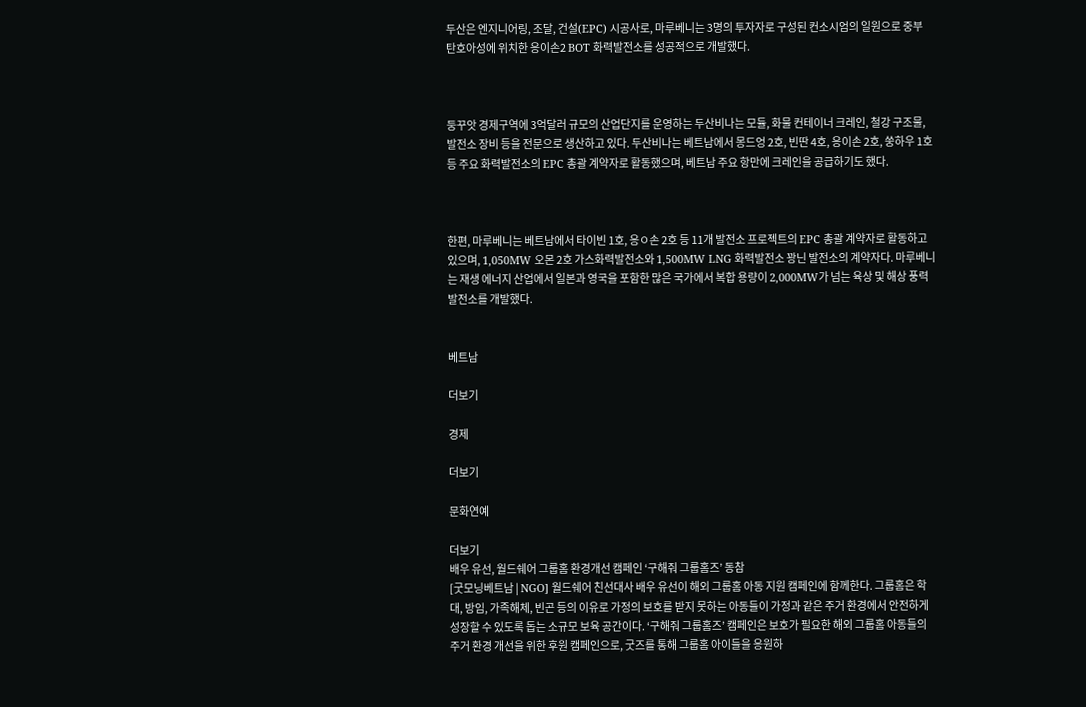두산은 엔지니어링, 조달, 건설(EPC) 시공사로, 마루베니는 3명의 투자자로 구성된 컨소시엄의 일원으로 중부 탄호아성에 위치한 응이손2 BOT 화력발전소를 성공적으로 개발했다.



둥꾸앗 경제구역에 3억달러 규모의 산업단지를 운영하는 두산비나는 모듈, 화물 컨테이너 크레인, 철강 구조물, 발전소 장비 등을 전문으로 생산하고 있다. 두산비나는 베트남에서 몽드엉 2호, 빈딴 4호, 응이손 2호, 쑹하우 1호 등 주요 화력발전소의 EPC 총괄 계약자로 활동했으며, 베트남 주요 항만에 크레인을 공급하기도 했다.



한편, 마루베니는 베트남에서 타이빈 1호, 응ㅇ손 2호 등 11개 발전소 프로젝트의 EPC 총괄 계약자로 활동하고 있으며, 1,050MW 오몬 2호 가스화력발전소와 1,500MW LNG 화력발전소 꽝닌 발전소의 계약자다. 마루베니는 재생 에너지 산업에서 일본과 영국을 포함한 많은 국가에서 복합 용량이 2,000MW가 넘는 육상 및 해상 풍력 발전소를 개발했다.


베트남

더보기

경제

더보기

문화연예

더보기
배우 유선, 월드쉐어 그룹홈 환경개선 캠페인 ‘구해줘 그룹홈즈’ 동참
[굿모닝베트남 | NGO] 월드쉐어 친선대사 배우 유선이 해외 그룹홈 아동 지원 캠페인에 함께한다. 그룹홈은 학대, 방임, 가족해체, 빈곤 등의 이유로 가정의 보호를 받지 못하는 아동들이 가정과 같은 주거 환경에서 안전하게 성장할 수 있도록 돕는 소규모 보육 공간이다. ‘구해줘 그룹홈즈’ 캠페인은 보호가 필요한 해외 그룹홈 아동들의 주거 환경 개선을 위한 후원 캠페인으로, 굿즈를 통해 그룹홈 아이들을 응원하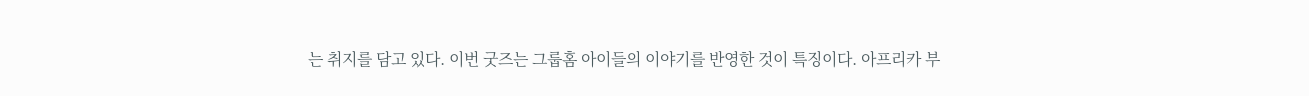는 취지를 담고 있다. 이번 굿즈는 그룹홈 아이들의 이야기를 반영한 것이 특징이다. 아프리카 부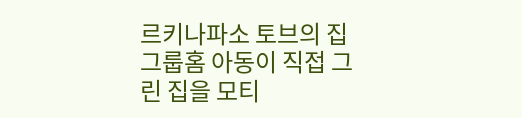르키나파소 토브의 집 그룹홈 아동이 직접 그린 집을 모티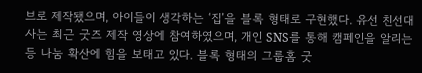브로 제작됐으며, 아이들이 생각하는 ‘집’을 블록 형태로 구현했다. 유선 친선대사는 최근 굿즈 제작 영상에 참여하였으며, 개인 SNS를 통해 캠페인을 알리는 등 나눔 확산에 힘을 보태고 있다. 블록 형태의 그룹홈 굿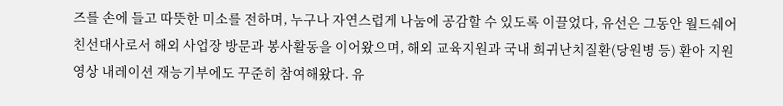즈를 손에 들고 따뜻한 미소를 전하며, 누구나 자연스럽게 나눔에 공감할 수 있도록 이끌었다, 유선은 그동안 월드쉐어 친선대사로서 해외 사업장 방문과 봉사활동을 이어왔으며, 해외 교육지원과 국내 희귀난치질환(당원병 등) 환아 지원 영상 내레이션 재능기부에도 꾸준히 참여해왔다. 유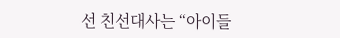선 친선대사는 “아이들